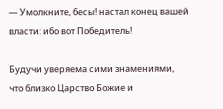— Умолкните, бесы! настал конец вашей власти: ибо вот Победитель!

Будучи уверяема сими знамениями, что близко Царство Божие и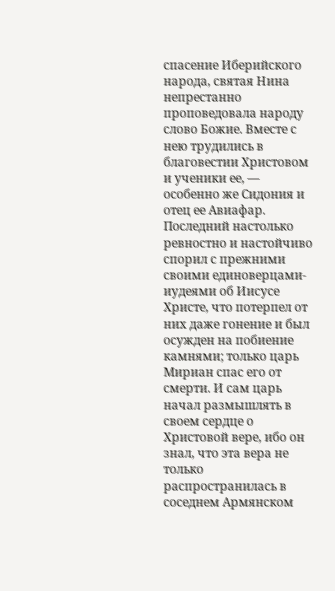спасение Иберийского народа, святая Нина непрестанно проповедовала народу слово Божие. Вместе с нею трудились в благовестии Христовом и ученики ее, — особенно же Сидония и отец ее Авиафар. Последний настолько ревностно и настойчиво спорил с прежними своими единоверцами-иудеями об Иисусе Христе, что потерпел от них даже гонение и был осужден на побиение камнями; только царь Мириан спас его от смерти. И сам царь начал размышлять в своем сердце о Христовой вере, ибо он знал, что эта вера не только распространилась в соседнем Армянском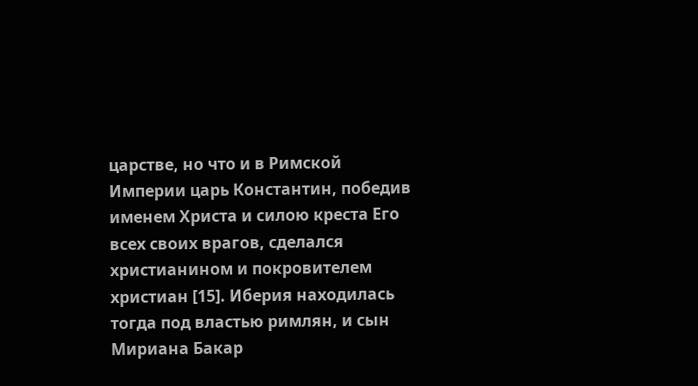царстве, но что и в Римской Империи царь Константин, победив именем Христа и силою креста Его всех своих врагов, сделался христианином и покровителем христиан [15]. Иберия находилась тогда под властью римлян, и сын Мириана Бакар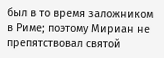был в то время заложником в Риме; поэтому Мириан не препятствовал святой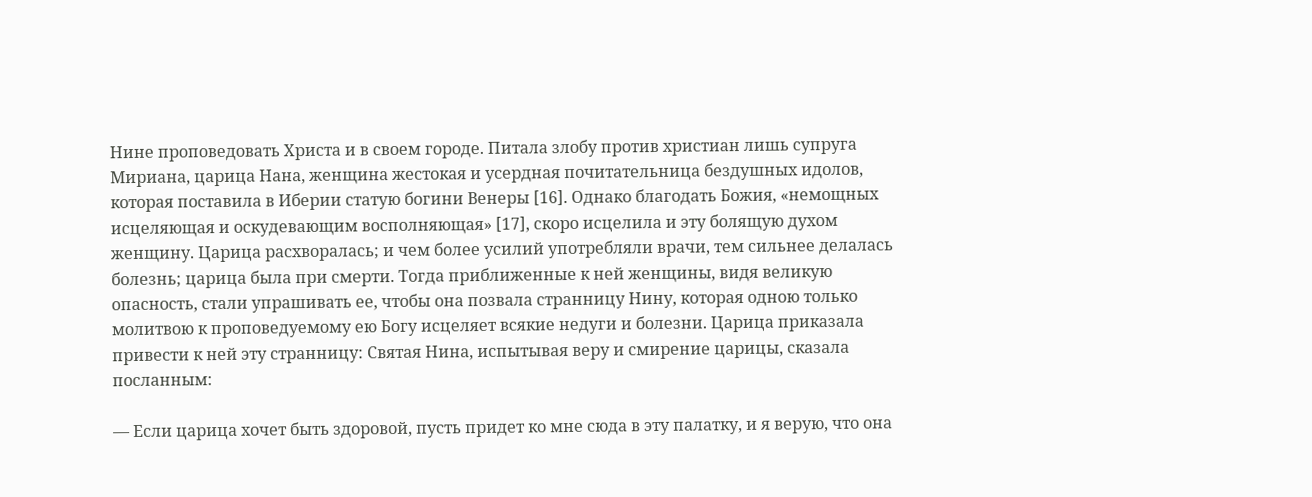Нине проповедовать Христа и в своем городе. Питала злобу против христиан лишь супруга Мириана, царица Нана, женщина жестокая и усердная почитательница бездушных идолов, которая поставила в Иберии статую богини Венеры [16]. Однако благодать Божия, «немощных исцеляющая и оскудевающим восполняющая» [17], скоро исцелила и эту болящую духом женщину. Царица расхворалась; и чем более усилий употребляли врачи, тем сильнее делалась болезнь; царица была при смерти. Тогда приближенные к ней женщины, видя великую опасность, стали упрашивать ее, чтобы она позвала странницу Нину, которая одною только молитвою к проповедуемому ею Богу исцеляет всякие недуги и болезни. Царица приказала привести к ней эту странницу: Святая Нина, испытывая веру и смирение царицы, сказала посланным:

— Если царица хочет быть здоровой, пусть придет ко мне сюда в эту палатку, и я верую, что она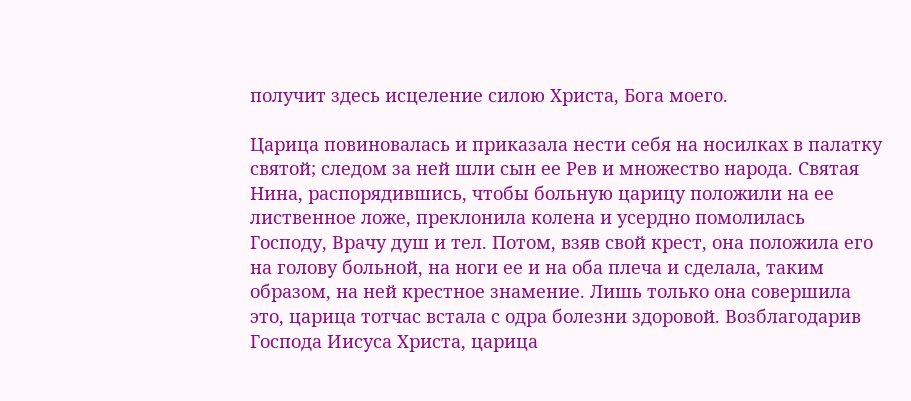получит здесь исцеление силою Христа, Бога моего.

Царица повиновалась и приказала нести себя на носилках в палатку святой; следом за ней шли сын ее Рев и множество народа. Святая Нина, распорядившись, чтобы больную царицу положили на ее лиственное ложе, преклонила колена и усердно помолилась Господу, Врачу душ и тел. Потом, взяв свой крест, она положила его на голову больной, на ноги ее и на оба плеча и сделала, таким образом, на ней крестное знамение. Лишь только она совершила это, царица тотчас встала с одра болезни здоровой. Возблагодарив Господа Иисуса Христа, царица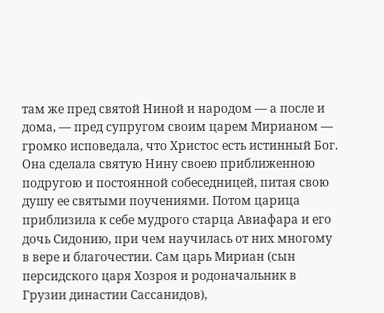там же пред святой Ниной и народом — а после и дома, — пред супругом своим царем Мирианом — громко исповедала, что Христос есть истинный Бог. Она сделала святую Нину своею приближенною подругою и постоянной собеседницей, питая свою душу ее святыми поучениями. Потом царица приблизила к себе мудрого старца Авиафара и его дочь Сидонию, при чем научилась от них многому в вере и благочестии. Сам царь Мириан (сын персидского царя Хозроя и родоначальник в Грузии династии Сассанидов),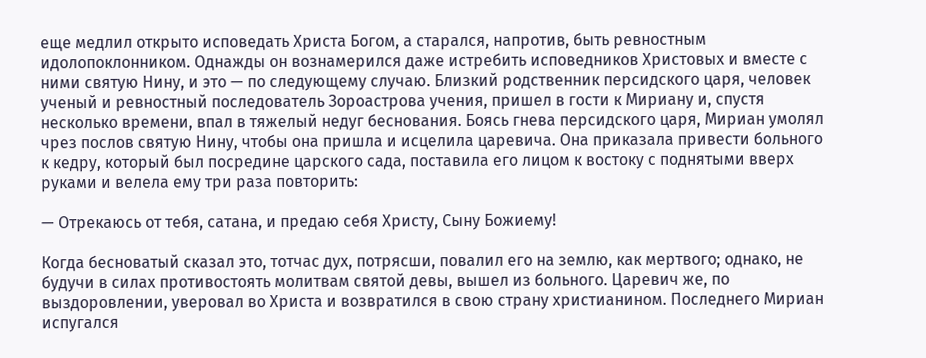еще медлил открыто исповедать Христа Богом, а старался, напротив, быть ревностным идолопоклонником. Однажды он вознамерился даже истребить исповедников Христовых и вместе с ними святую Нину, и это — по следующему случаю. Близкий родственник персидского царя, человек ученый и ревностный последователь Зороастрова учения, пришел в гости к Мириану и, спустя несколько времени, впал в тяжелый недуг беснования. Боясь гнева персидского царя, Мириан умолял чрез послов святую Нину, чтобы она пришла и исцелила царевича. Она приказала привести больного к кедру, который был посредине царского сада, поставила его лицом к востоку с поднятыми вверх руками и велела ему три раза повторить:

— Отрекаюсь от тебя, сатана, и предаю себя Христу, Сыну Божиему!

Когда бесноватый сказал это, тотчас дух, потрясши, повалил его на землю, как мертвого; однако, не будучи в силах противостоять молитвам святой девы, вышел из больного. Царевич же, по выздоровлении, уверовал во Христа и возвратился в свою страну христианином. Последнего Мириан испугался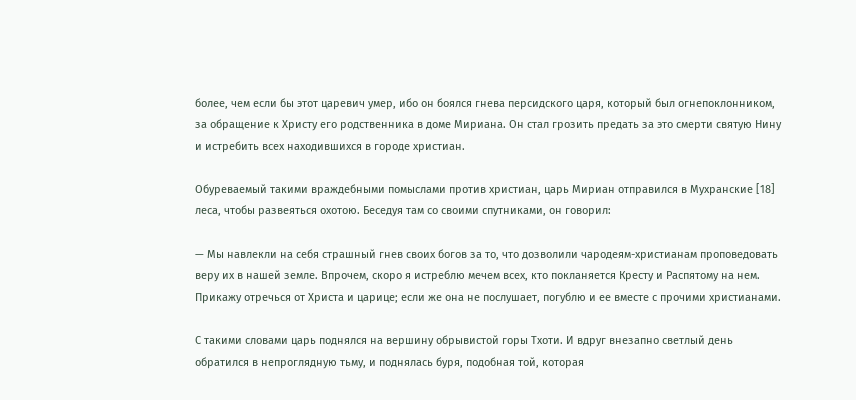более, чем если бы этот царевич умер, ибо он боялся гнева персидского царя, который был огнепоклонником, за обращение к Христу его родственника в доме Мириана. Он стал грозить предать за это смерти святую Нину и истребить всех находившихся в городе христиан.

Обуреваемый такими враждебными помыслами против христиан, царь Мириан отправился в Мухранские [18] леса, чтобы развеяться охотою. Беседуя там со своими спутниками, он говорил:

— Мы навлекли на себя страшный гнев своих богов за то, что дозволили чародеям-христианам проповедовать веру их в нашей земле. Впрочем, скоро я истреблю мечем всех, кто покланяется Кресту и Распятому на нем. Прикажу отречься от Христа и царице; если же она не послушает, погублю и ее вместе с прочими христианами.

С такими словами царь поднялся на вершину обрывистой горы Тхоти. И вдруг внезапно светлый день обратился в непроглядную тьму, и поднялась буря, подобная той, которая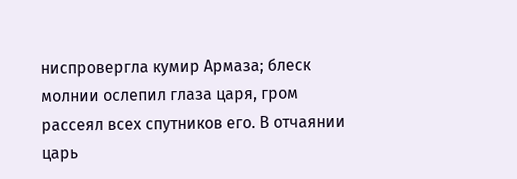ниспровергла кумир Армаза; блеск молнии ослепил глаза царя, гром рассеял всех спутников его. В отчаянии царь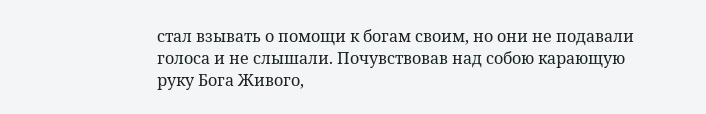стал взывать о помощи к богам своим, но они не подавали голоса и не слышали. Почувствовав над собою карающую руку Бога Живого,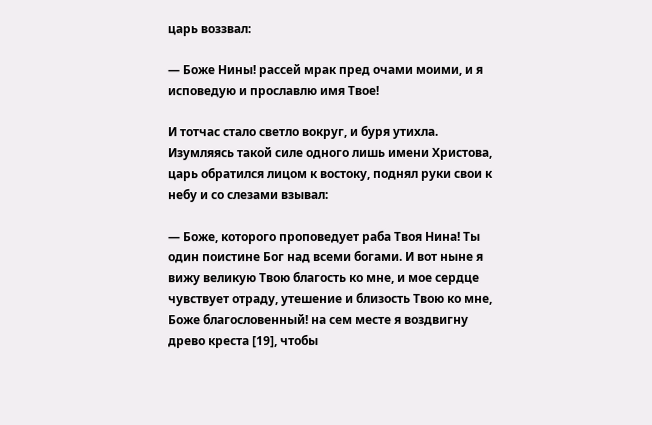царь воззвал:

— Боже Нины! рассей мрак пред очами моими, и я исповедую и прославлю имя Твое!

И тотчас стало светло вокруг, и буря утихла. Изумляясь такой силе одного лишь имени Христова, царь обратился лицом к востоку, поднял руки свои к небу и со слезами взывал:

— Боже, которого проповедует раба Твоя Нина! Ты один поистине Бог над всеми богами. И вот ныне я вижу великую Твою благость ко мне, и мое сердце чувствует отраду, утешение и близость Твою ко мне, Боже благословенный! на сем месте я воздвигну древо креста [19], чтобы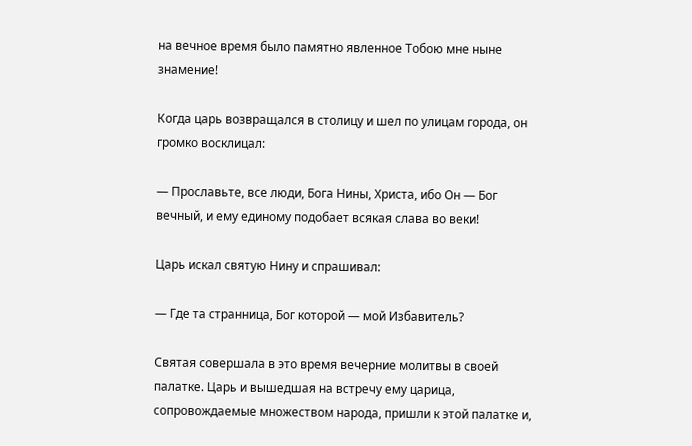на вечное время было памятно явленное Тобою мне ныне знамение!

Когда царь возвращался в столицу и шел по улицам города, он громко восклицал:

— Прославьте, все люди, Бога Нины, Христа, ибо Он — Бог вечный, и ему единому подобает всякая слава во веки!

Царь искал святую Нину и спрашивал:

— Где та странница, Бог которой — мой Избавитель?

Святая совершала в это время вечерние молитвы в своей палатке. Царь и вышедшая на встречу ему царица, сопровождаемые множеством народа, пришли к этой палатке и,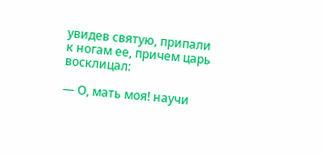увидев святую, припали к ногам ее, причем царь восклицал:

— О, мать моя! научи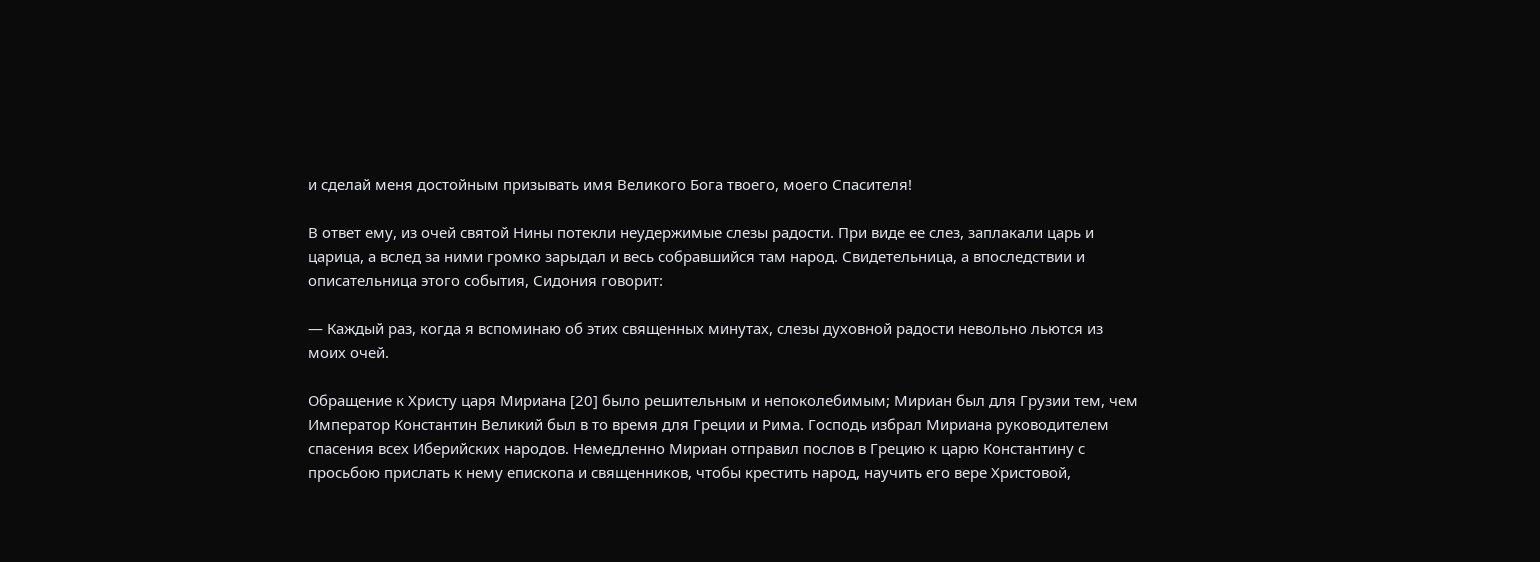и сделай меня достойным призывать имя Великого Бога твоего, моего Спасителя!

В ответ ему, из очей святой Нины потекли неудержимые слезы радости. При виде ее слез, заплакали царь и царица, а вслед за ними громко зарыдал и весь собравшийся там народ. Свидетельница, а впоследствии и описательница этого события, Сидония говорит:

— Каждый раз, когда я вспоминаю об этих священных минутах, слезы духовной радости невольно льются из моих очей.

Обращение к Христу царя Мириана [20] было решительным и непоколебимым; Мириан был для Грузии тем, чем Император Константин Великий был в то время для Греции и Рима. Господь избрал Мириана руководителем спасения всех Иберийских народов. Немедленно Мириан отправил послов в Грецию к царю Константину с просьбою прислать к нему епископа и священников, чтобы крестить народ, научить его вере Христовой,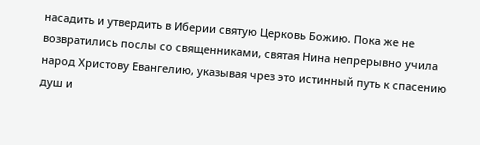насадить и утвердить в Иберии святую Церковь Божию. Пока же не возвратились послы со священниками, святая Нина непрерывно учила народ Христову Евангелию, указывая чрез это истинный путь к спасению душ и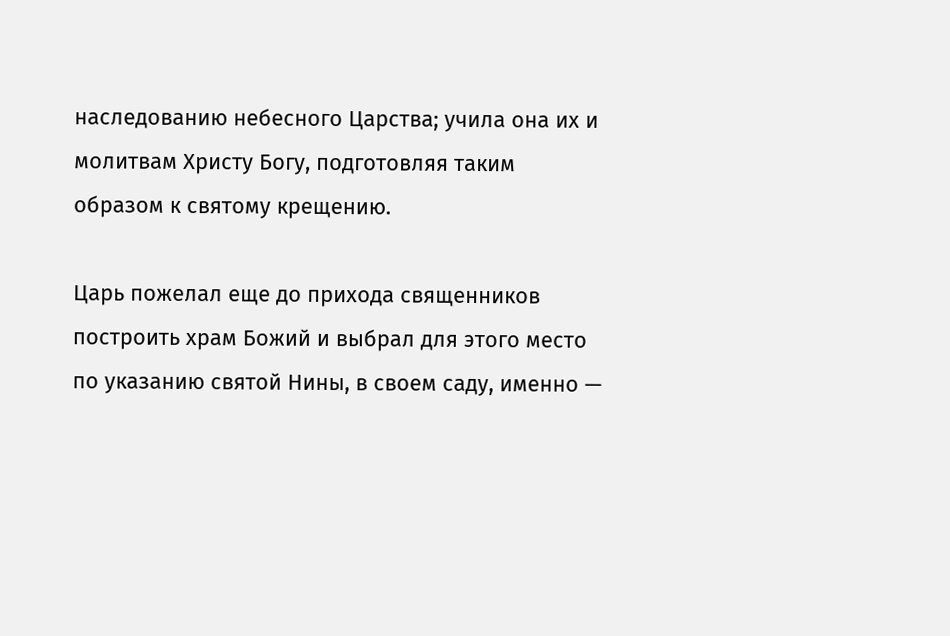наследованию небесного Царства; учила она их и молитвам Христу Богу, подготовляя таким образом к святому крещению.

Царь пожелал еще до прихода священников построить храм Божий и выбрал для этого место по указанию святой Нины, в своем саду, именно —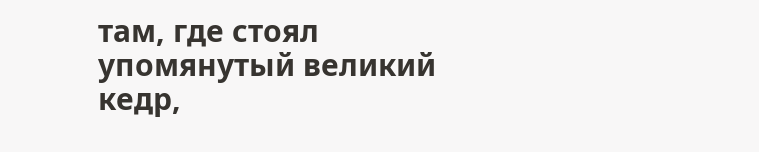там, где стоял упомянутый великий кедр,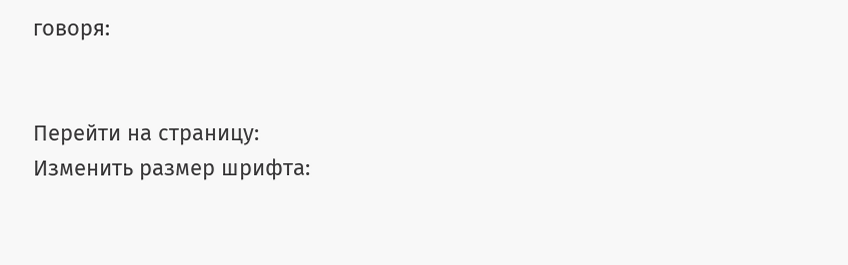говоря:


Перейти на страницу:
Изменить размер шрифта: